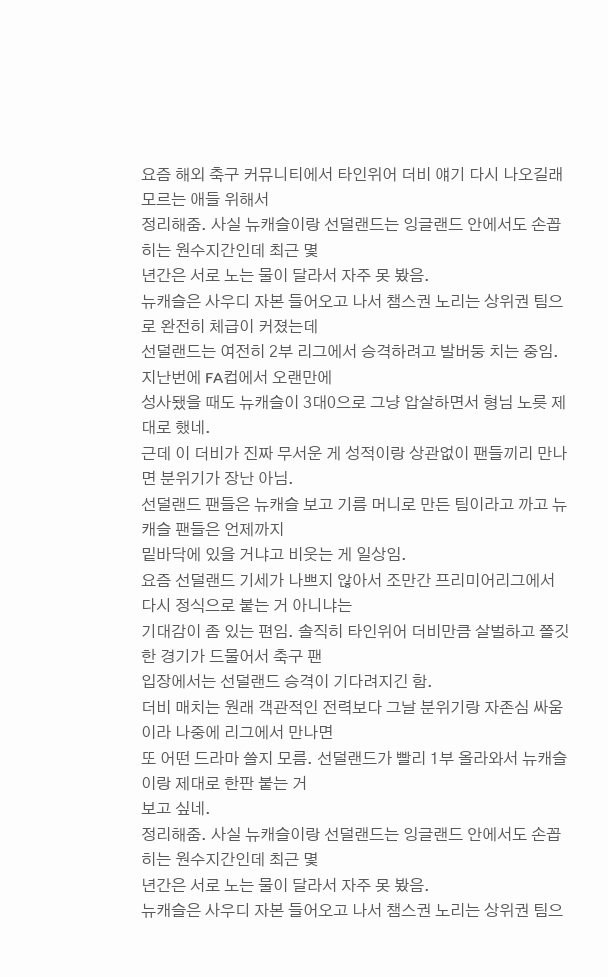요즘 해외 축구 커뮤니티에서 타인위어 더비 얘기 다시 나오길래 모르는 애들 위해서
정리해줌. 사실 뉴캐슬이랑 선덜랜드는 잉글랜드 안에서도 손꼽히는 원수지간인데 최근 몇
년간은 서로 노는 물이 달라서 자주 못 봤음.
뉴캐슬은 사우디 자본 들어오고 나서 챔스권 노리는 상위권 팀으로 완전히 체급이 커졌는데
선덜랜드는 여전히 2부 리그에서 승격하려고 발버둥 치는 중임. 지난번에 FA컵에서 오랜만에
성사됐을 때도 뉴캐슬이 3대0으로 그냥 압살하면서 형님 노릇 제대로 했네.
근데 이 더비가 진짜 무서운 게 성적이랑 상관없이 팬들끼리 만나면 분위기가 장난 아님.
선덜랜드 팬들은 뉴캐슬 보고 기름 머니로 만든 팀이라고 까고 뉴캐슬 팬들은 언제까지
밑바닥에 있을 거냐고 비웃는 게 일상임.
요즘 선덜랜드 기세가 나쁘지 않아서 조만간 프리미어리그에서 다시 정식으로 붙는 거 아니냐는
기대감이 좀 있는 편임. 솔직히 타인위어 더비만큼 살벌하고 쫄깃한 경기가 드물어서 축구 팬
입장에서는 선덜랜드 승격이 기다려지긴 함.
더비 매치는 원래 객관적인 전력보다 그날 분위기랑 자존심 싸움이라 나중에 리그에서 만나면
또 어떤 드라마 쓸지 모름. 선덜랜드가 빨리 1부 올라와서 뉴캐슬이랑 제대로 한판 붙는 거
보고 싶네.
정리해줌. 사실 뉴캐슬이랑 선덜랜드는 잉글랜드 안에서도 손꼽히는 원수지간인데 최근 몇
년간은 서로 노는 물이 달라서 자주 못 봤음.
뉴캐슬은 사우디 자본 들어오고 나서 챔스권 노리는 상위권 팀으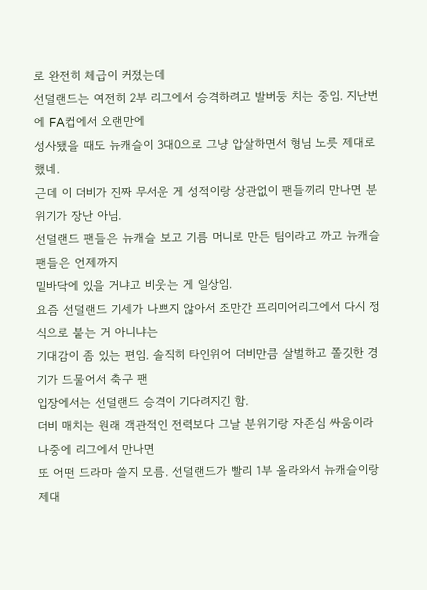로 완전히 체급이 커졌는데
선덜랜드는 여전히 2부 리그에서 승격하려고 발버둥 치는 중임. 지난번에 FA컵에서 오랜만에
성사됐을 때도 뉴캐슬이 3대0으로 그냥 압살하면서 형님 노릇 제대로 했네.
근데 이 더비가 진짜 무서운 게 성적이랑 상관없이 팬들끼리 만나면 분위기가 장난 아님.
선덜랜드 팬들은 뉴캐슬 보고 기름 머니로 만든 팀이라고 까고 뉴캐슬 팬들은 언제까지
밑바닥에 있을 거냐고 비웃는 게 일상임.
요즘 선덜랜드 기세가 나쁘지 않아서 조만간 프리미어리그에서 다시 정식으로 붙는 거 아니냐는
기대감이 좀 있는 편임. 솔직히 타인위어 더비만큼 살벌하고 쫄깃한 경기가 드물어서 축구 팬
입장에서는 선덜랜드 승격이 기다려지긴 함.
더비 매치는 원래 객관적인 전력보다 그날 분위기랑 자존심 싸움이라 나중에 리그에서 만나면
또 어떤 드라마 쓸지 모름. 선덜랜드가 빨리 1부 올라와서 뉴캐슬이랑 제대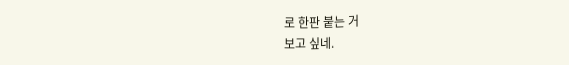로 한판 붙는 거
보고 싶네.